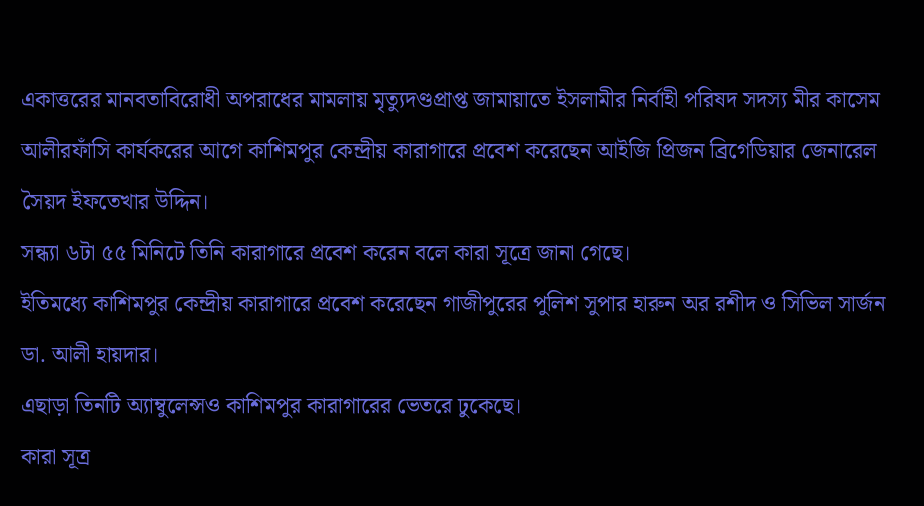একাত্তরের মানবতাবিরোধী অপরাধের মামলায় মৃত্যুদণ্ডপ্রাপ্ত জামায়াতে ইসলামীর নির্বাহী পরিষদ সদস্য মীর কাসেম আলীরফাঁসি কার্যকরের আগে কাশিমপুর কেন্দ্রীয় কারাগারে প্রবেশ করেছেন আইজি প্রিজন ব্রিগেডিয়ার জেনারেল সৈয়দ ইফতেখার উদ্দিন।
সন্ধ্যা ৬টা ৫৫ মিনিটে তিনি কারাগারে প্রবেশ করেন বলে কারা সূত্রে জানা গেছে।
ইতিমধ্যে কাশিমপুর কেন্দ্রীয় কারাগারে প্রবেশ করেছেন গাজীপুরের পুলিশ সুপার হারুন অর রশীদ ও সিভিল সার্জন ডা. আলী হায়দার।
এছাড়া তিনটি অ্যাম্বুলেন্সও কাশিমপুর কারাগারের ভেতরে ঢুকেছে।
কারা সূত্র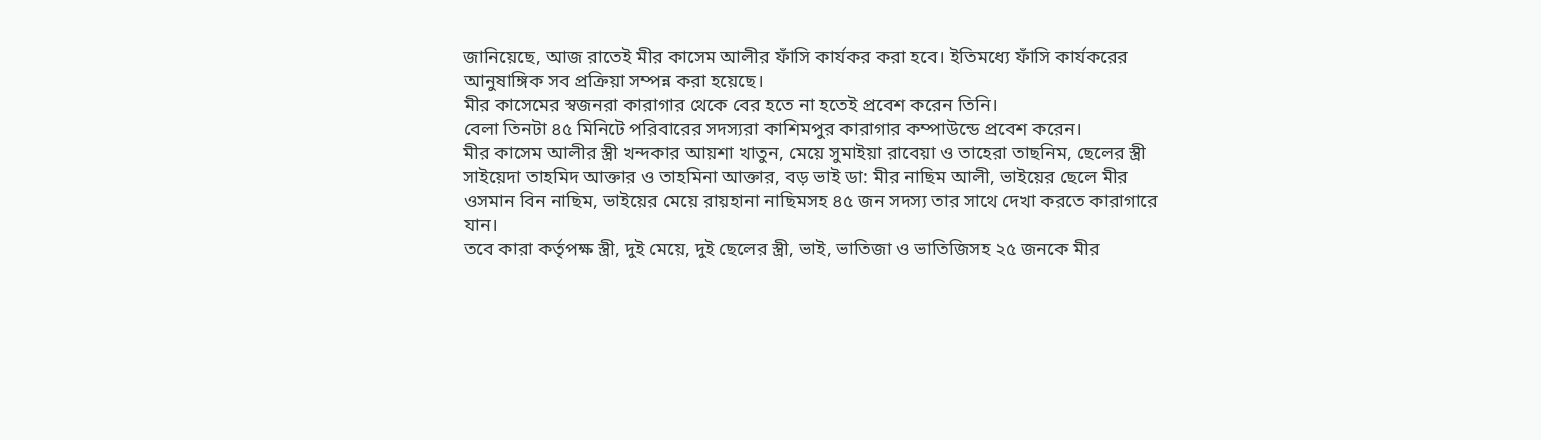জানিয়েছে, আজ রাতেই মীর কাসেম আলীর ফাঁসি কার্যকর করা হবে। ইতিমধ্যে ফাঁসি কার্যকরের আনুষাঙ্গিক সব প্রক্রিয়া সম্পন্ন করা হয়েছে।
মীর কাসেমের স্বজনরা কারাগার থেকে বের হতে না হতেই প্রবেশ করেন তিনি।
বেলা তিনটা ৪৫ মিনিটে পরিবারের সদস্যরা কাশিমপুর কারাগার কম্পাউন্ডে প্রবেশ করেন।
মীর কাসেম আলীর স্ত্রী খন্দকার আয়শা খাতুন, মেয়ে সুমাইয়া রাবেয়া ও তাহেরা তাছনিম, ছেলের স্ত্রী সাইয়েদা তাহমিদ আক্তার ও তাহমিনা আক্তার, বড় ভাই ডা: মীর নাছিম আলী, ভাইয়ের ছেলে মীর ওসমান বিন নাছিম, ভাইয়ের মেয়ে রায়হানা নাছিমসহ ৪৫ জন সদস্য তার সাথে দেখা করতে কারাগারে যান।
তবে কারা কর্তৃপক্ষ স্ত্রী, দুই মেয়ে, দুই ছেলের স্ত্রী, ভাই, ভাতিজা ও ভাতিজিসহ ২৫ জনকে মীর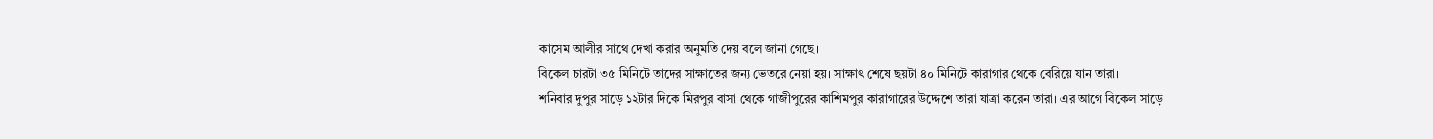কাসেম আলীর সাথে দেখা করার অনুমতি দেয় বলে জানা গেছে।
বিকেল চারটা ৩৫ মিনিটে তাদের সাক্ষাতের জন্য ভেতরে নেয়া হয়। সাক্ষাৎ শেষে ছয়টা ৪০ মিনিটে কারাগার থেকে বেরিয়ে যান তারা।
শনিবার দুপুর সাড়ে ১২টার দিকে মিরপুর বাসা থেকে গাজীপুরের কাশিমপুর কারাগারের উদ্দেশে তারা যাত্রা করেন তারা। এর আগে বিকেল সাড়ে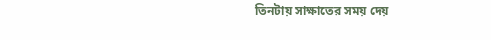তিনটায় সাক্ষাতের সময় দেয়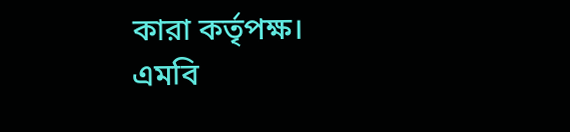কারা কর্তৃপক্ষ।
এমবি